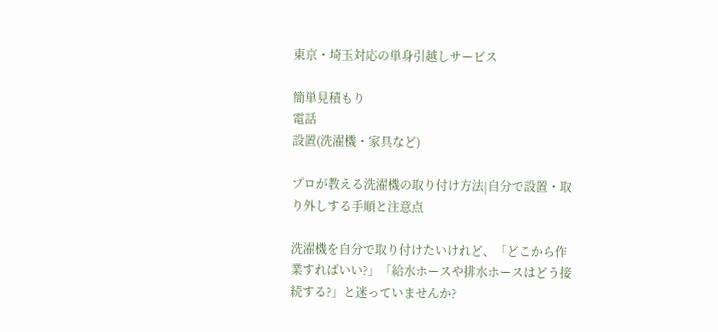東京・埼玉対応の単身引越しサービス

簡単見積もり
電話
設置(洗濯機・家具など)

プロが教える洗濯機の取り付け方法|自分で設置・取り外しする手順と注意点

洗濯機を自分で取り付けたいけれど、「どこから作業すればいい?」「給水ホースや排水ホースはどう接続する?」と迷っていませんか?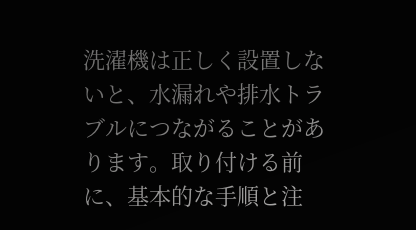洗濯機は正しく設置しないと、水漏れや排水トラブルにつながることがあります。取り付ける前に、基本的な手順と注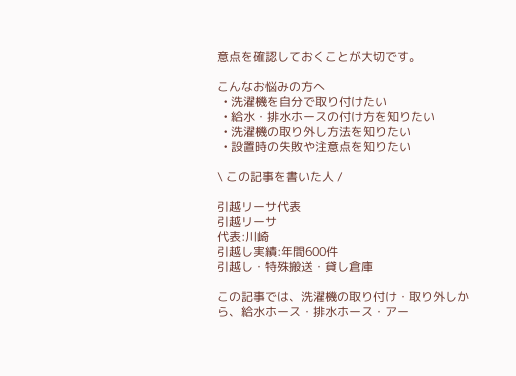意点を確認しておくことが大切です。

こんなお悩みの方へ
  • 洗濯機を自分で取り付けたい
  • 給水・排水ホースの付け方を知りたい
  • 洗濯機の取り外し方法を知りたい
  • 設置時の失敗や注意点を知りたい

\ この記事を書いた人 /

引越リーサ代表
引越リーサ
代表:川崎
引越し実績:年間600件
引越し・特殊搬送・貸し倉庫

この記事では、洗濯機の取り付け・取り外しから、給水ホース・排水ホース・アー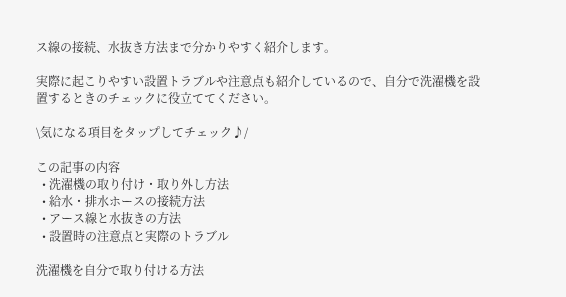ス線の接続、水抜き方法まで分かりやすく紹介します。

実際に起こりやすい設置トラブルや注意点も紹介しているので、自分で洗濯機を設置するときのチェックに役立ててください。

\気になる項目をタップしてチェック♪/

この記事の内容
  • 洗濯機の取り付け・取り外し方法
  • 給水・排水ホースの接続方法
  • アース線と水抜きの方法
  • 設置時の注意点と実際のトラブル

洗濯機を自分で取り付ける方法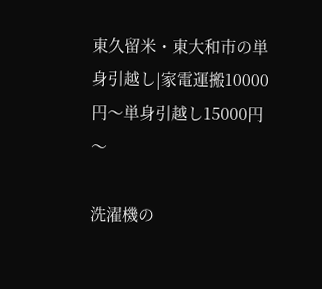東久留米・東大和市の単身引越し|家電運搬10000円〜単身引越し15000円〜

洗濯機の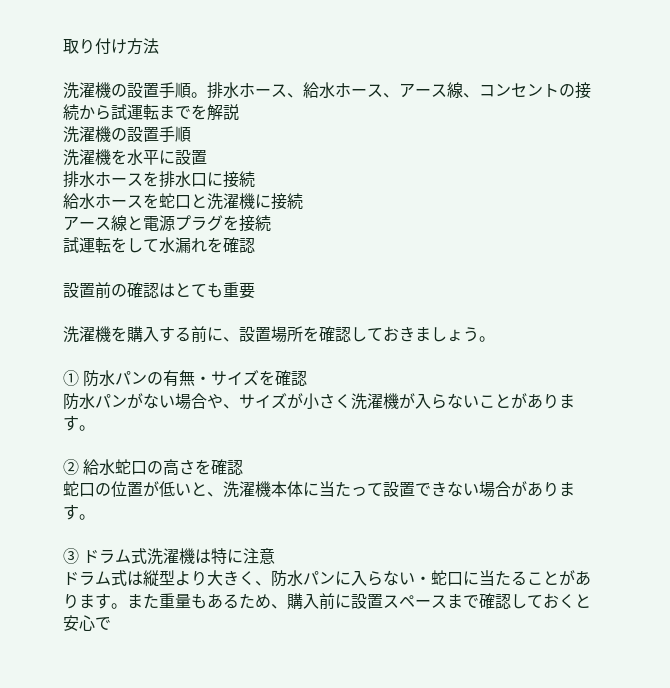取り付け方法

洗濯機の設置手順。排水ホース、給水ホース、アース線、コンセントの接続から試運転までを解説
洗濯機の設置手順
洗濯機を水平に設置
排水ホースを排水口に接続
給水ホースを蛇口と洗濯機に接続
アース線と電源プラグを接続
試運転をして水漏れを確認

設置前の確認はとても重要

洗濯機を購入する前に、設置場所を確認しておきましょう。

① 防水パンの有無・サイズを確認
防水パンがない場合や、サイズが小さく洗濯機が入らないことがあります。

② 給水蛇口の高さを確認
蛇口の位置が低いと、洗濯機本体に当たって設置できない場合があります。

③ ドラム式洗濯機は特に注意
ドラム式は縦型より大きく、防水パンに入らない・蛇口に当たることがあります。また重量もあるため、購入前に設置スペースまで確認しておくと安心で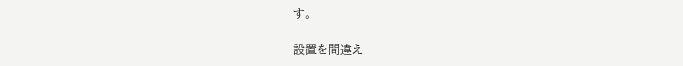す。

設置を間違え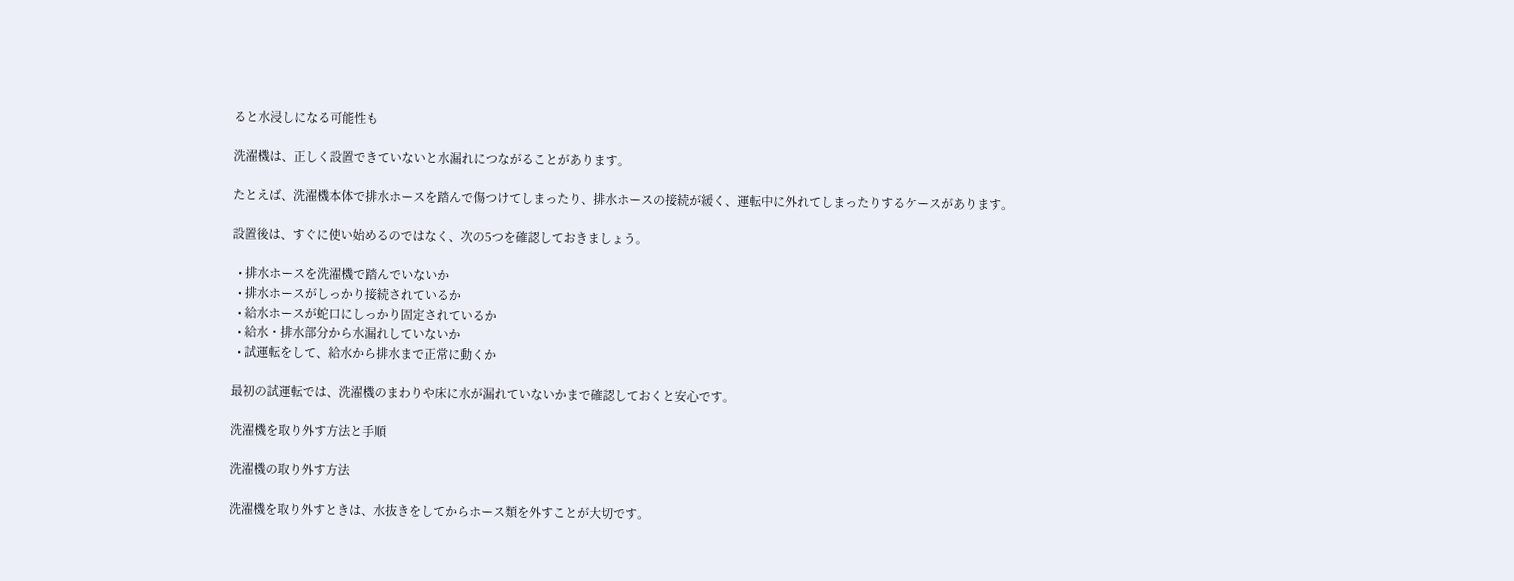ると水浸しになる可能性も

洗濯機は、正しく設置できていないと水漏れにつながることがあります。

たとえば、洗濯機本体で排水ホースを踏んで傷つけてしまったり、排水ホースの接続が緩く、運転中に外れてしまったりするケースがあります。

設置後は、すぐに使い始めるのではなく、次の5つを確認しておきましょう。

  • 排水ホースを洗濯機で踏んでいないか
  • 排水ホースがしっかり接続されているか
  • 給水ホースが蛇口にしっかり固定されているか
  • 給水・排水部分から水漏れしていないか
  • 試運転をして、給水から排水まで正常に動くか

最初の試運転では、洗濯機のまわりや床に水が漏れていないかまで確認しておくと安心です。

洗濯機を取り外す方法と手順

洗濯機の取り外す方法

洗濯機を取り外すときは、水抜きをしてからホース類を外すことが大切です。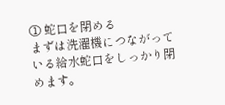① 蛇口を閉める
まずは洗濯機につながっている給水蛇口をしっかり閉めます。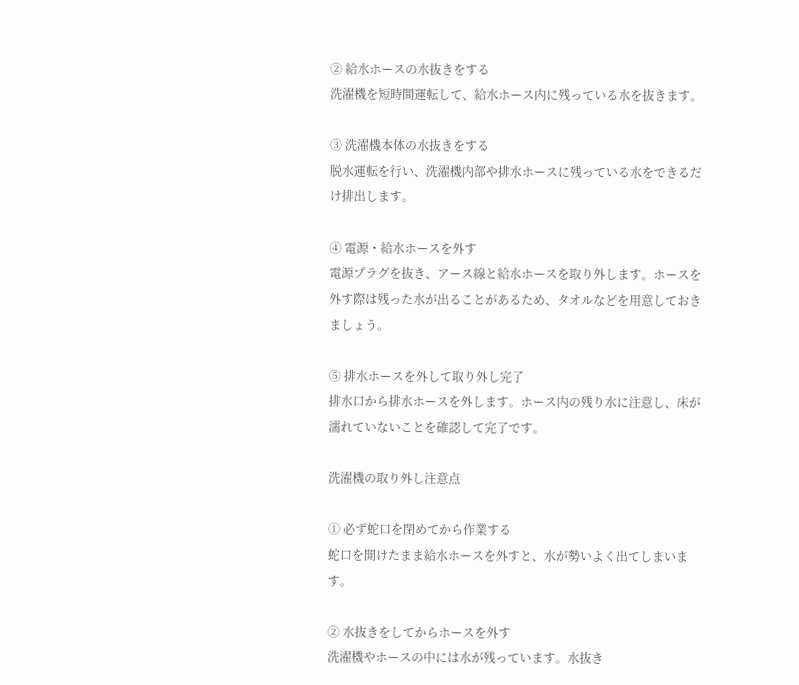② 給水ホースの水抜きをする
洗濯機を短時間運転して、給水ホース内に残っている水を抜きます。

③ 洗濯機本体の水抜きをする
脱水運転を行い、洗濯機内部や排水ホースに残っている水をできるだけ排出します。

④ 電源・給水ホースを外す
電源プラグを抜き、アース線と給水ホースを取り外します。ホースを外す際は残った水が出ることがあるため、タオルなどを用意しておきましょう。

⑤ 排水ホースを外して取り外し完了
排水口から排水ホースを外します。ホース内の残り水に注意し、床が濡れていないことを確認して完了です。

洗濯機の取り外し注意点

① 必ず蛇口を閉めてから作業する
蛇口を開けたまま給水ホースを外すと、水が勢いよく出てしまいます。

② 水抜きをしてからホースを外す
洗濯機やホースの中には水が残っています。水抜き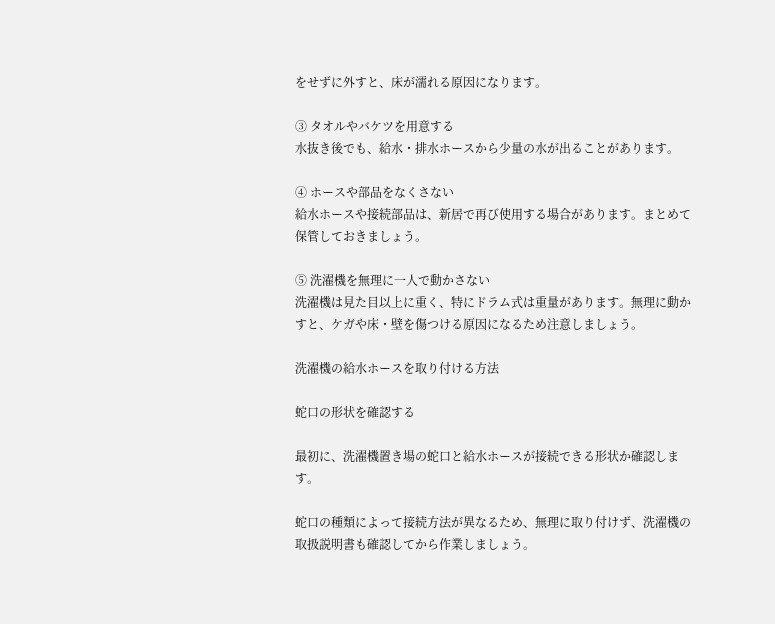をせずに外すと、床が濡れる原因になります。

③ タオルやバケツを用意する
水抜き後でも、給水・排水ホースから少量の水が出ることがあります。

④ ホースや部品をなくさない
給水ホースや接続部品は、新居で再び使用する場合があります。まとめて保管しておきましょう。

⑤ 洗濯機を無理に一人で動かさない
洗濯機は見た目以上に重く、特にドラム式は重量があります。無理に動かすと、ケガや床・壁を傷つける原因になるため注意しましょう。

洗濯機の給水ホースを取り付ける方法

蛇口の形状を確認する

最初に、洗濯機置き場の蛇口と給水ホースが接続できる形状か確認します。

蛇口の種類によって接続方法が異なるため、無理に取り付けず、洗濯機の取扱説明書も確認してから作業しましょう。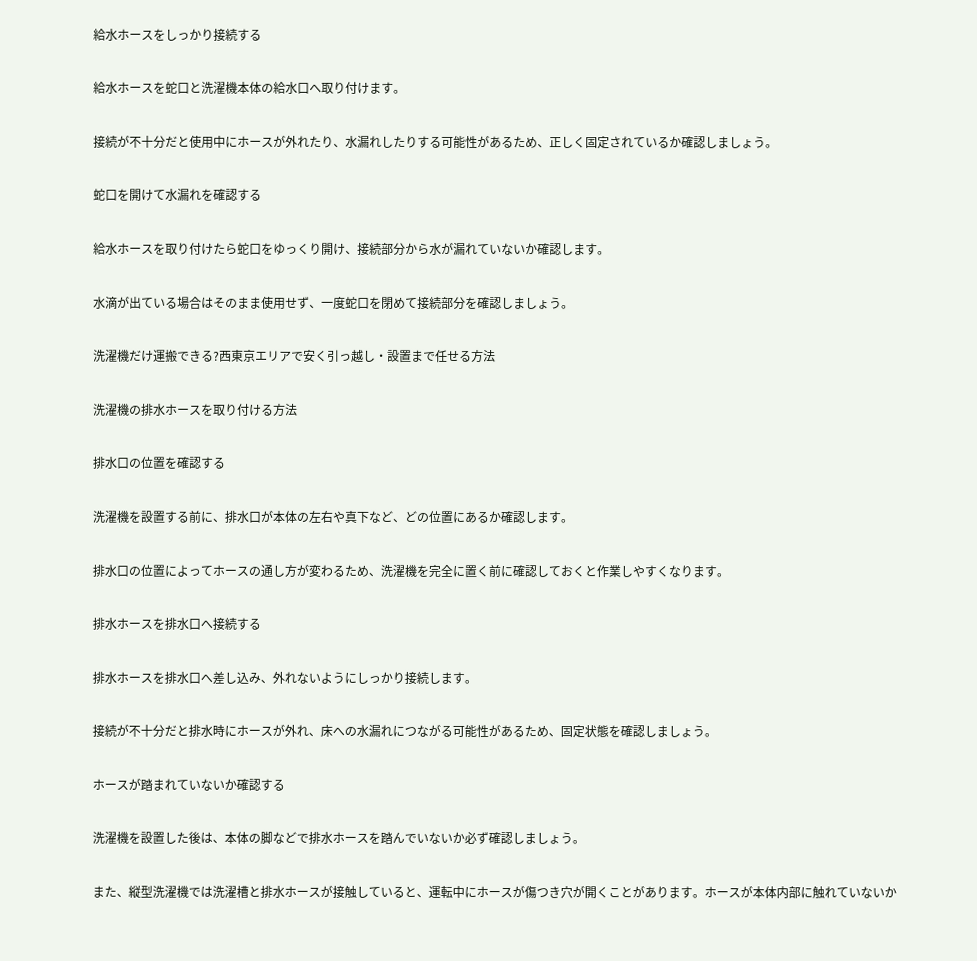給水ホースをしっかり接続する

給水ホースを蛇口と洗濯機本体の給水口へ取り付けます。

接続が不十分だと使用中にホースが外れたり、水漏れしたりする可能性があるため、正しく固定されているか確認しましょう。

蛇口を開けて水漏れを確認する

給水ホースを取り付けたら蛇口をゆっくり開け、接続部分から水が漏れていないか確認します。

水滴が出ている場合はそのまま使用せず、一度蛇口を閉めて接続部分を確認しましょう。

洗濯機だけ運搬できる?西東京エリアで安く引っ越し・設置まで任せる方法

洗濯機の排水ホースを取り付ける方法

排水口の位置を確認する

洗濯機を設置する前に、排水口が本体の左右や真下など、どの位置にあるか確認します。

排水口の位置によってホースの通し方が変わるため、洗濯機を完全に置く前に確認しておくと作業しやすくなります。

排水ホースを排水口へ接続する

排水ホースを排水口へ差し込み、外れないようにしっかり接続します。

接続が不十分だと排水時にホースが外れ、床への水漏れにつながる可能性があるため、固定状態を確認しましょう。

ホースが踏まれていないか確認する

洗濯機を設置した後は、本体の脚などで排水ホースを踏んでいないか必ず確認しましょう。

また、縦型洗濯機では洗濯槽と排水ホースが接触していると、運転中にホースが傷つき穴が開くことがあります。ホースが本体内部に触れていないか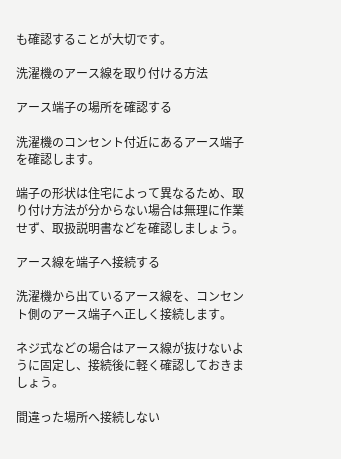も確認することが大切です。

洗濯機のアース線を取り付ける方法

アース端子の場所を確認する

洗濯機のコンセント付近にあるアース端子を確認します。

端子の形状は住宅によって異なるため、取り付け方法が分からない場合は無理に作業せず、取扱説明書などを確認しましょう。

アース線を端子へ接続する

洗濯機から出ているアース線を、コンセント側のアース端子へ正しく接続します。

ネジ式などの場合はアース線が抜けないように固定し、接続後に軽く確認しておきましょう。

間違った場所へ接続しない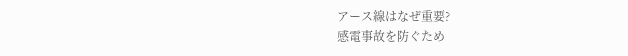アース線はなぜ重要?
感電事故を防ぐため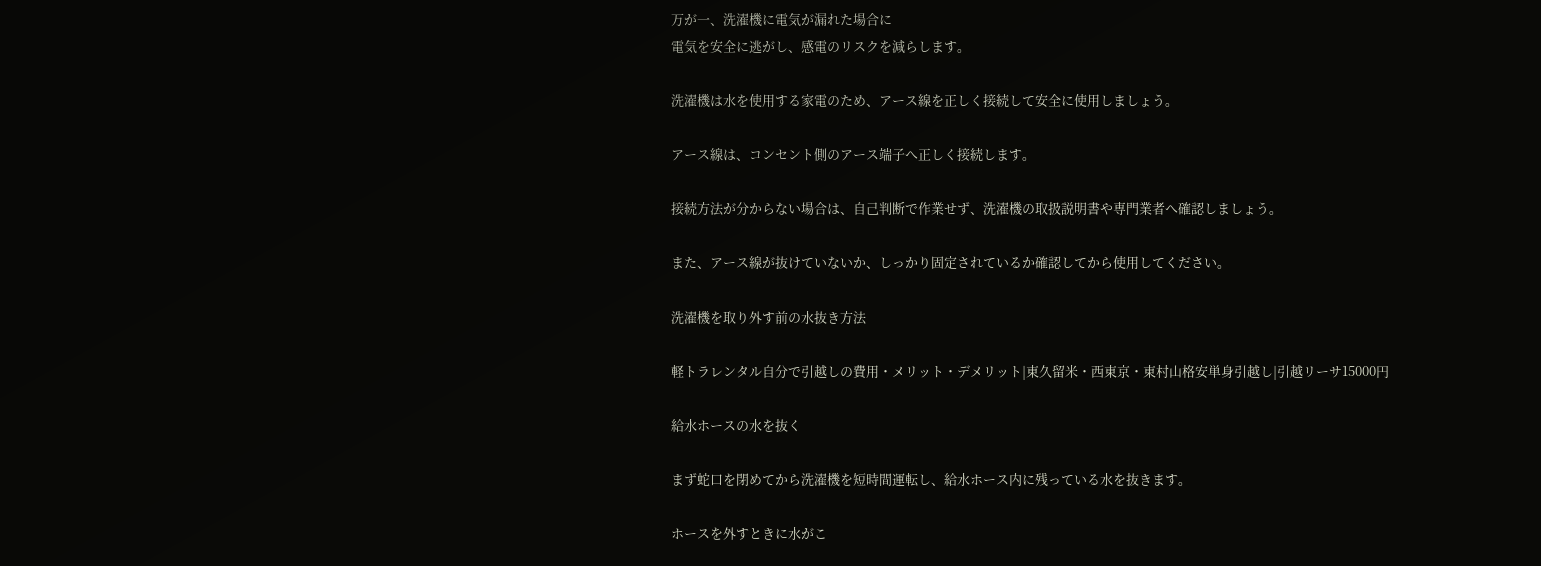万が一、洗濯機に電気が漏れた場合に
電気を安全に逃がし、感電のリスクを減らします。

洗濯機は水を使用する家電のため、アース線を正しく接続して安全に使用しましょう。

アース線は、コンセント側のアース端子へ正しく接続します。

接続方法が分からない場合は、自己判断で作業せず、洗濯機の取扱説明書や専門業者へ確認しましょう。

また、アース線が抜けていないか、しっかり固定されているか確認してから使用してください。

洗濯機を取り外す前の水抜き方法

軽トラレンタル自分で引越しの費用・メリット・デメリット|東久留米・西東京・東村山格安単身引越し|引越リーサ15000円

給水ホースの水を抜く

まず蛇口を閉めてから洗濯機を短時間運転し、給水ホース内に残っている水を抜きます。

ホースを外すときに水がこ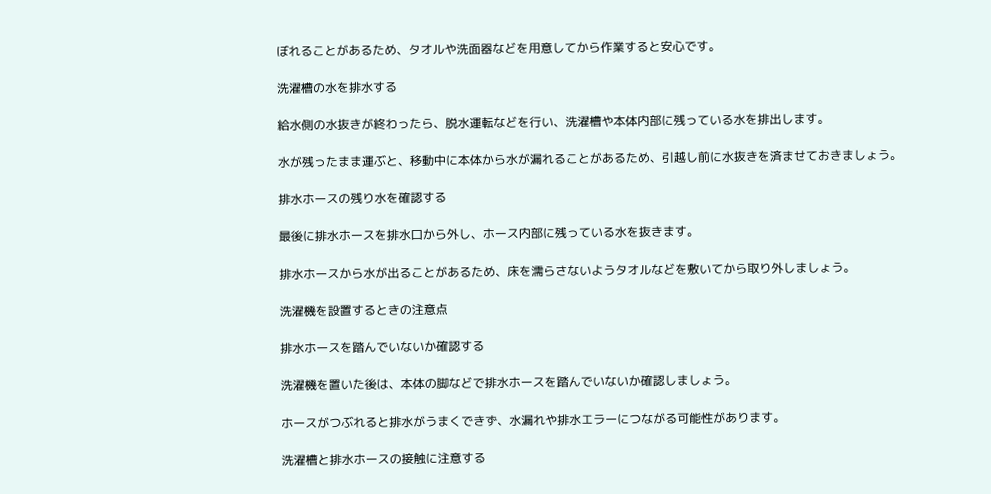ぼれることがあるため、タオルや洗面器などを用意してから作業すると安心です。

洗濯槽の水を排水する

給水側の水抜きが終わったら、脱水運転などを行い、洗濯槽や本体内部に残っている水を排出します。

水が残ったまま運ぶと、移動中に本体から水が漏れることがあるため、引越し前に水抜きを済ませておきましょう。

排水ホースの残り水を確認する

最後に排水ホースを排水口から外し、ホース内部に残っている水を抜きます。

排水ホースから水が出ることがあるため、床を濡らさないようタオルなどを敷いてから取り外しましょう。

洗濯機を設置するときの注意点

排水ホースを踏んでいないか確認する

洗濯機を置いた後は、本体の脚などで排水ホースを踏んでいないか確認しましょう。

ホースがつぶれると排水がうまくできず、水漏れや排水エラーにつながる可能性があります。

洗濯槽と排水ホースの接触に注意する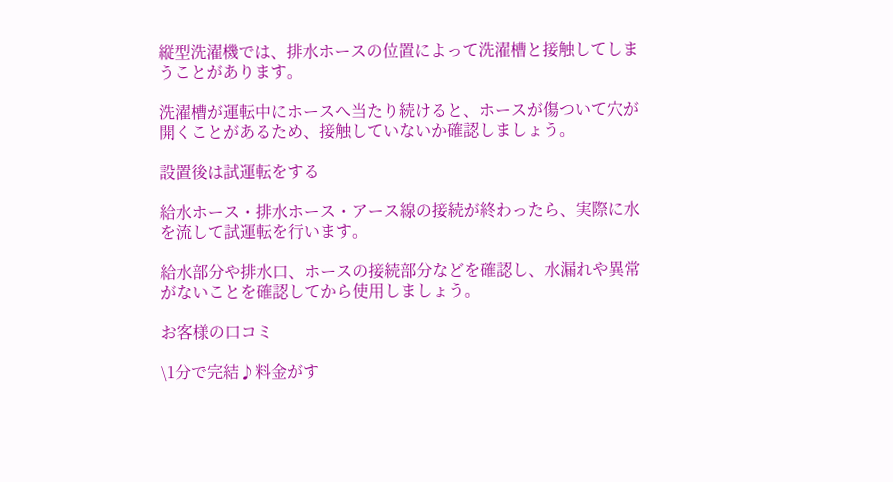縦型洗濯機では、排水ホースの位置によって洗濯槽と接触してしまうことがあります。

洗濯槽が運転中にホースへ当たり続けると、ホースが傷ついて穴が開くことがあるため、接触していないか確認しましょう。

設置後は試運転をする

給水ホース・排水ホース・アース線の接続が終わったら、実際に水を流して試運転を行います。

給水部分や排水口、ホースの接続部分などを確認し、水漏れや異常がないことを確認してから使用しましょう。

お客様の口コミ

\1分で完結♪料金がす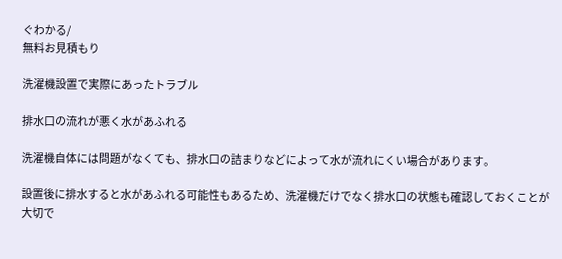ぐわかる/
無料お見積もり

洗濯機設置で実際にあったトラブル

排水口の流れが悪く水があふれる

洗濯機自体には問題がなくても、排水口の詰まりなどによって水が流れにくい場合があります。

設置後に排水すると水があふれる可能性もあるため、洗濯機だけでなく排水口の状態も確認しておくことが大切で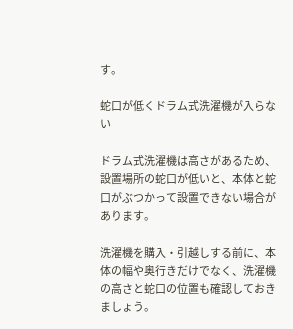す。

蛇口が低くドラム式洗濯機が入らない

ドラム式洗濯機は高さがあるため、設置場所の蛇口が低いと、本体と蛇口がぶつかって設置できない場合があります。

洗濯機を購入・引越しする前に、本体の幅や奥行きだけでなく、洗濯機の高さと蛇口の位置も確認しておきましょう。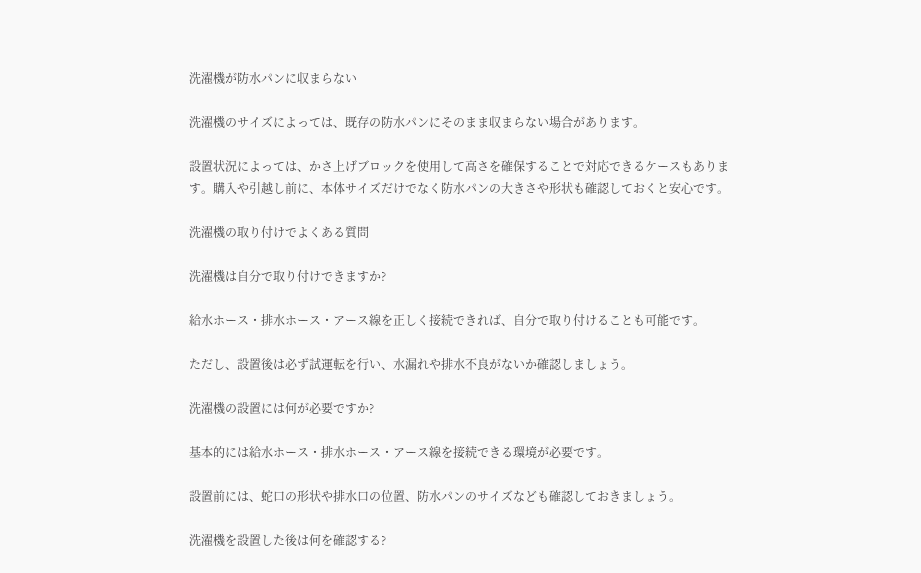洗濯機が防水パンに収まらない

洗濯機のサイズによっては、既存の防水パンにそのまま収まらない場合があります。

設置状況によっては、かさ上げブロックを使用して高さを確保することで対応できるケースもあります。購入や引越し前に、本体サイズだけでなく防水パンの大きさや形状も確認しておくと安心です。

洗濯機の取り付けでよくある質問

洗濯機は自分で取り付けできますか?

給水ホース・排水ホース・アース線を正しく接続できれば、自分で取り付けることも可能です。

ただし、設置後は必ず試運転を行い、水漏れや排水不良がないか確認しましょう。

洗濯機の設置には何が必要ですか?

基本的には給水ホース・排水ホース・アース線を接続できる環境が必要です。

設置前には、蛇口の形状や排水口の位置、防水パンのサイズなども確認しておきましょう。

洗濯機を設置した後は何を確認する?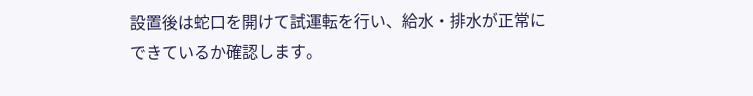設置後は蛇口を開けて試運転を行い、給水・排水が正常にできているか確認します。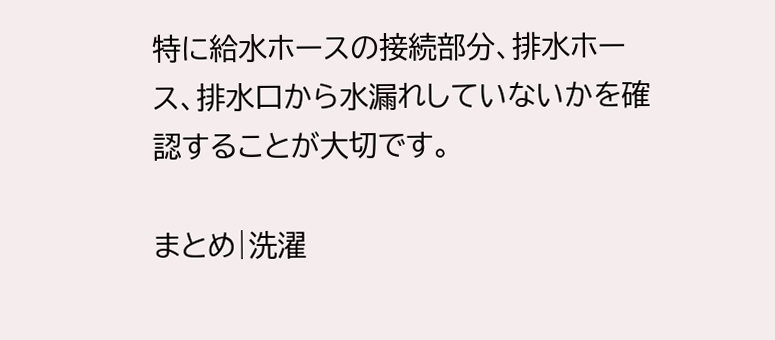特に給水ホースの接続部分、排水ホース、排水口から水漏れしていないかを確認することが大切です。

まとめ|洗濯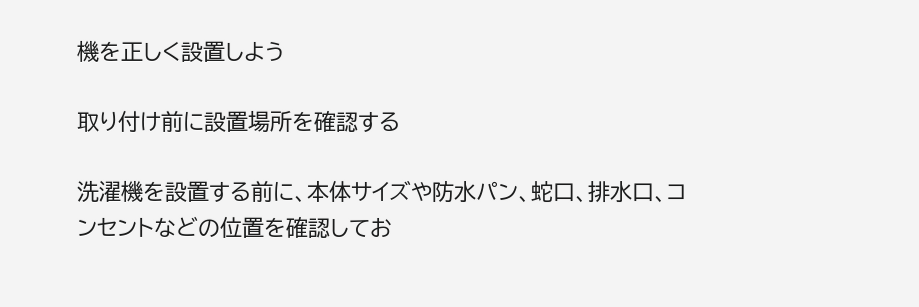機を正しく設置しよう

取り付け前に設置場所を確認する

洗濯機を設置する前に、本体サイズや防水パン、蛇口、排水口、コンセントなどの位置を確認してお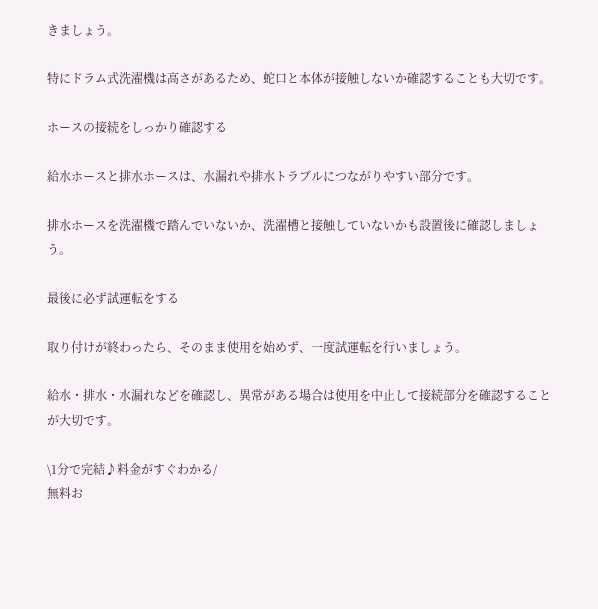きましょう。

特にドラム式洗濯機は高さがあるため、蛇口と本体が接触しないか確認することも大切です。

ホースの接続をしっかり確認する

給水ホースと排水ホースは、水漏れや排水トラブルにつながりやすい部分です。

排水ホースを洗濯機で踏んでいないか、洗濯槽と接触していないかも設置後に確認しましょう。

最後に必ず試運転をする

取り付けが終わったら、そのまま使用を始めず、一度試運転を行いましょう。

給水・排水・水漏れなどを確認し、異常がある場合は使用を中止して接続部分を確認することが大切です。

\1分で完結♪料金がすぐわかる/
無料お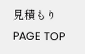見積もり
PAGE TOP